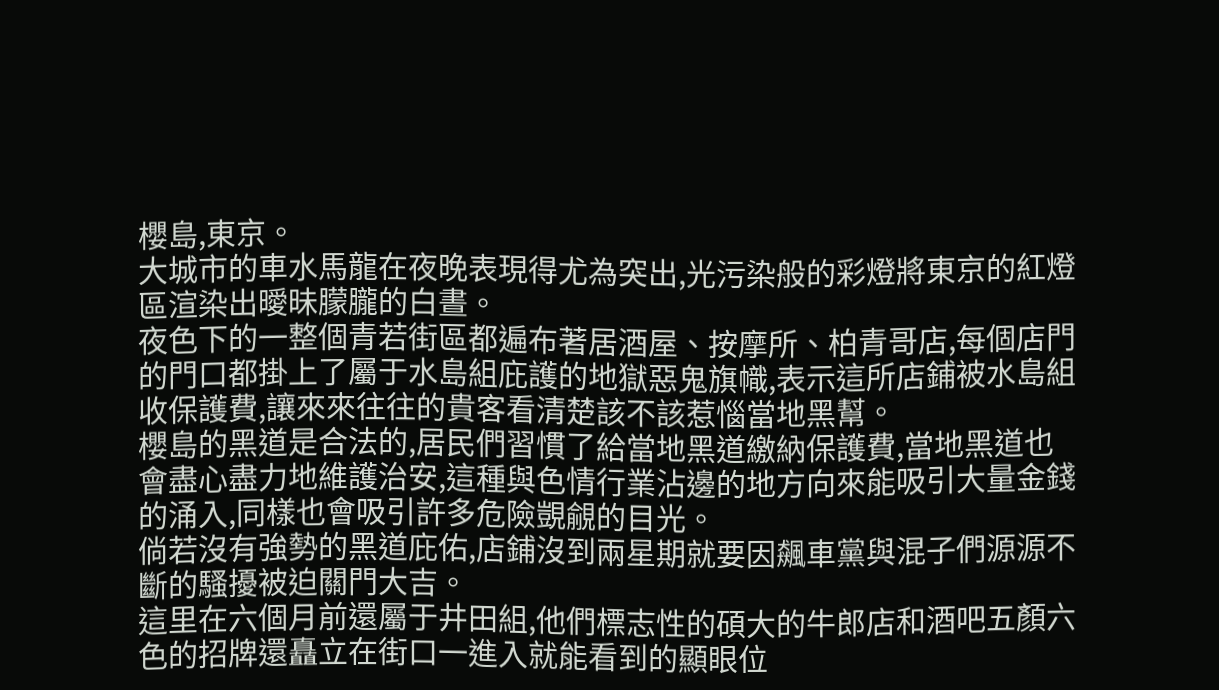櫻島,東京。
大城市的車水馬龍在夜晚表現得尤為突出,光污染般的彩燈將東京的紅燈區渲染出曖昧朦朧的白晝。
夜色下的一整個青若街區都遍布著居酒屋、按摩所、柏青哥店,每個店門的門口都掛上了屬于水島組庇護的地獄惡鬼旗幟,表示這所店鋪被水島組收保護費,讓來來往往的貴客看清楚該不該惹惱當地黑幫。
櫻島的黑道是合法的,居民們習慣了給當地黑道繳納保護費,當地黑道也會盡心盡力地維護治安,這種與色情行業沾邊的地方向來能吸引大量金錢的涌入,同樣也會吸引許多危險覬覦的目光。
倘若沒有強勢的黑道庇佑,店鋪沒到兩星期就要因飆車黨與混子們源源不斷的騷擾被迫關門大吉。
這里在六個月前還屬于井田組,他們標志性的碩大的牛郎店和酒吧五顏六色的招牌還矗立在街口一進入就能看到的顯眼位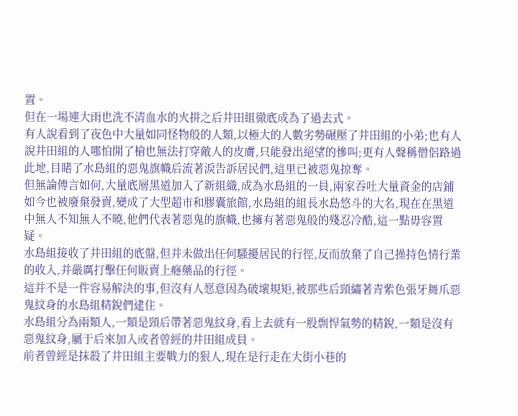置。
但在一場連大雨也洗不清血水的火拼之后井田組徹底成為了過去式。
有人說看到了夜色中大量如同怪物般的人類,以極大的人數劣勢碾壓了井田組的小弟;也有人說井田組的人哪怕開了槍也無法打穿敵人的皮膚,只能發出絕望的慘叫;更有人聲稱僧侶路過此地,目睹了水島組的惡鬼旗幟后流著淚告訴居民們,這里已被惡鬼掠奪。
但無論傳言如何,大量底層黑道加入了新組織,成為水島組的一員,兩家吞吐大量資金的店鋪如今也被廢棄發賣,變成了大型超市和膠囊旅館,水島組的組長水島悠斗的大名,現在在黑道中無人不知無人不曉,他們代表著惡鬼的旗幟,也擁有著惡鬼般的殘忍冷酷,這一點毋容置疑。
水島組接收了井田組的底盤,但并未做出任何騷擾居民的行徑,反而放棄了自己操持色情行業的收入,并嚴厲打擊任何販賣上癮藥品的行徑。
這并不是一件容易解決的事,但沒有人愿意因為破壞規矩,被那些后頸繡著青紫色張牙舞爪惡鬼紋身的水島組精銳們逮住。
水島組分為兩類人,一類是頸后帶著惡鬼紋身,看上去就有一股剽悍氣勢的精銳,一類是沒有惡鬼紋身,屬于后來加入或者曾經的井田組成員。
前者曾經是抹殺了井田組主要戰力的狠人,現在是行走在大街小巷的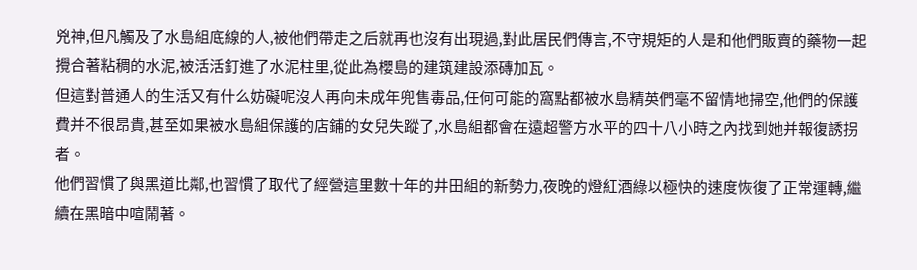兇神,但凡觸及了水島組底線的人,被他們帶走之后就再也沒有出現過,對此居民們傳言,不守規矩的人是和他們販賣的藥物一起攪合著粘稠的水泥,被活活釘進了水泥柱里,從此為櫻島的建筑建設添磚加瓦。
但這對普通人的生活又有什么妨礙呢沒人再向未成年兜售毒品,任何可能的窩點都被水島精英們毫不留情地掃空,他們的保護費并不很昂貴,甚至如果被水島組保護的店鋪的女兒失蹤了,水島組都會在遠超警方水平的四十八小時之內找到她并報復誘拐者。
他們習慣了與黑道比鄰,也習慣了取代了經營這里數十年的井田組的新勢力,夜晚的燈紅酒綠以極快的速度恢復了正常運轉,繼續在黑暗中喧鬧著。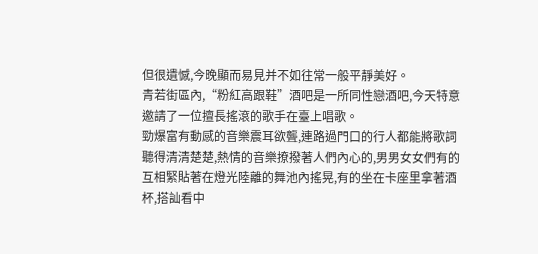但很遺憾,今晚顯而易見并不如往常一般平靜美好。
青若街區內,“粉紅高跟鞋”酒吧是一所同性戀酒吧,今天特意邀請了一位擅長搖滾的歌手在臺上唱歌。
勁爆富有動感的音樂震耳欲聾,連路過門口的行人都能將歌詞聽得清清楚楚,熱情的音樂撩撥著人們內心的,男男女女們有的互相緊貼著在燈光陸離的舞池內搖晃,有的坐在卡座里拿著酒杯,搭訕看中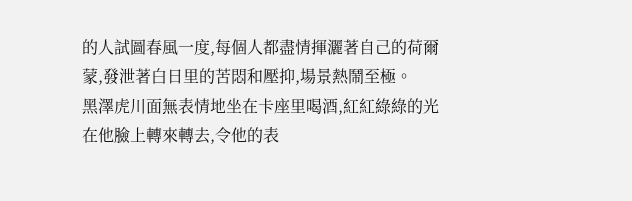的人試圖春風一度,每個人都盡情揮灑著自己的荷爾蒙,發泄著白日里的苦悶和壓抑,場景熱鬧至極。
黑澤虎川面無表情地坐在卡座里喝酒,紅紅綠綠的光在他臉上轉來轉去,令他的表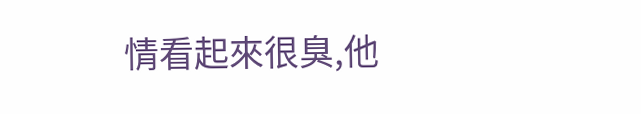情看起來很臭,他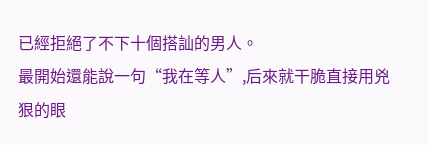已經拒絕了不下十個搭訕的男人。
最開始還能說一句“我在等人”,后來就干脆直接用兇狠的眼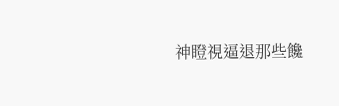神瞪視逼退那些饞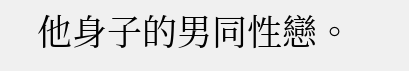他身子的男同性戀。